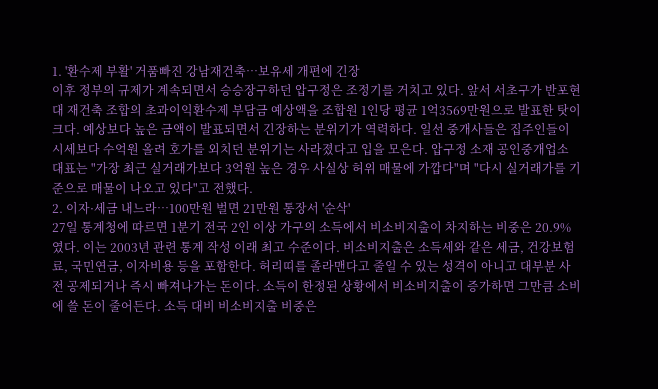1. '환수제 부활' 거품빠진 강남재건축…보유세 개편에 긴장
이후 정부의 규제가 계속되면서 승승장구하던 압구정은 조정기를 거치고 있다. 앞서 서초구가 반포현대 재건축 조합의 초과이익환수제 부담금 예상액을 조합원 1인당 평균 1억3569만원으로 발표한 탓이 크다. 예상보다 높은 금액이 발표되면서 긴장하는 분위기가 역력하다. 일선 중개사들은 집주인들이 시세보다 수억원 올려 호가를 외치던 분위기는 사라졌다고 입을 모은다. 압구정 소재 공인중개업소 대표는 "가장 최근 실거래가보다 3억원 높은 경우 사실상 허위 매물에 가깝다"며 "다시 실거래가를 기준으로 매물이 나오고 있다"고 전했다.
2. 이자·세금 내느라…100만원 벌면 21만원 통장서 '순삭'
27일 통계청에 따르면 1분기 전국 2인 이상 가구의 소득에서 비소비지출이 차지하는 비중은 20.9%였다. 이는 2003년 관련 통계 작성 이래 최고 수준이다. 비소비지출은 소득세와 같은 세금, 건강보험료, 국민연금, 이자비용 등을 포함한다. 허리띠를 졸라맨다고 줄일 수 있는 성격이 아니고 대부분 사전 공제되거나 즉시 빠져나가는 돈이다. 소득이 한정된 상황에서 비소비지출이 증가하면 그만큼 소비에 쓸 돈이 줄어든다. 소득 대비 비소비지출 비중은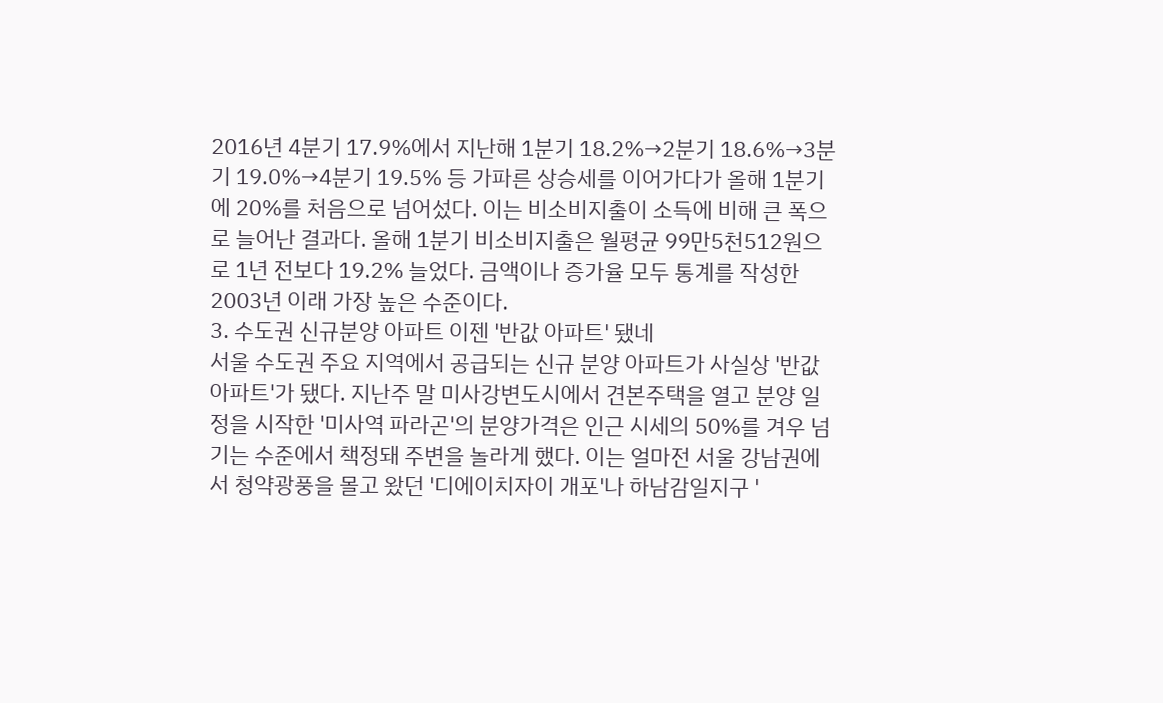2016년 4분기 17.9%에서 지난해 1분기 18.2%→2분기 18.6%→3분기 19.0%→4분기 19.5% 등 가파른 상승세를 이어가다가 올해 1분기에 20%를 처음으로 넘어섰다. 이는 비소비지출이 소득에 비해 큰 폭으로 늘어난 결과다. 올해 1분기 비소비지출은 월평균 99만5천512원으로 1년 전보다 19.2% 늘었다. 금액이나 증가율 모두 통계를 작성한 2003년 이래 가장 높은 수준이다.
3. 수도권 신규분양 아파트 이젠 '반값 아파트' 됐네
서울 수도권 주요 지역에서 공급되는 신규 분양 아파트가 사실상 '반값 아파트'가 됐다. 지난주 말 미사강변도시에서 견본주택을 열고 분양 일정을 시작한 '미사역 파라곤'의 분양가격은 인근 시세의 50%를 겨우 넘기는 수준에서 책정돼 주변을 놀라게 했다. 이는 얼마전 서울 강남권에서 청약광풍을 몰고 왔던 '디에이치자이 개포'나 하남감일지구 '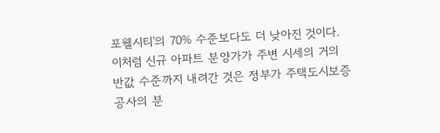포웰시티'의 70% 수준보다도 더 낮아진 것이다. 이처럼 신규 아파트 분양가가 주변 시세의 거의 반값 수준까지 내려간 것은 정부가 주택도시보증공사의 분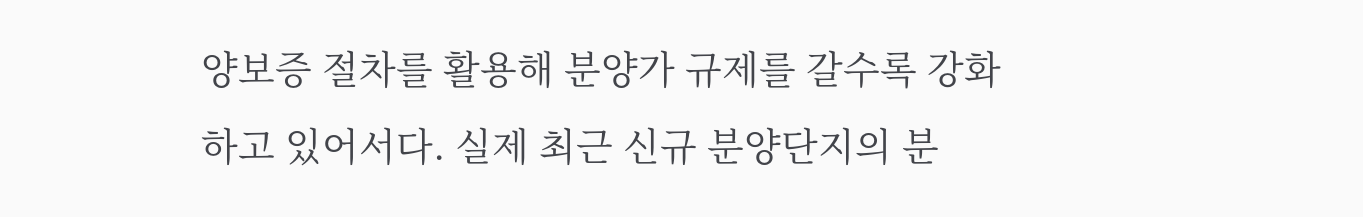양보증 절차를 활용해 분양가 규제를 갈수록 강화하고 있어서다. 실제 최근 신규 분양단지의 분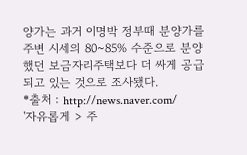양가는 과거 이명박 정부때 분양가를 주변 시세의 80~85% 수준으로 분양했던 보금자리주택보다 더 싸게 공급되고 있는 것으로 조사됐다.
*출처 : http://news.naver.com/
'자유롭게 > 주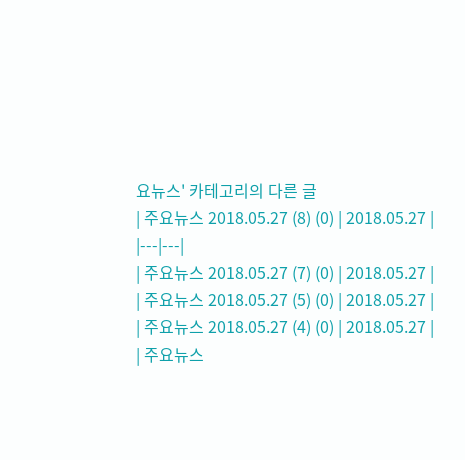요뉴스' 카테고리의 다른 글
| 주요뉴스 2018.05.27 (8) (0) | 2018.05.27 |
|---|---|
| 주요뉴스 2018.05.27 (7) (0) | 2018.05.27 |
| 주요뉴스 2018.05.27 (5) (0) | 2018.05.27 |
| 주요뉴스 2018.05.27 (4) (0) | 2018.05.27 |
| 주요뉴스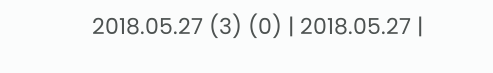2018.05.27 (3) (0) | 2018.05.27 |